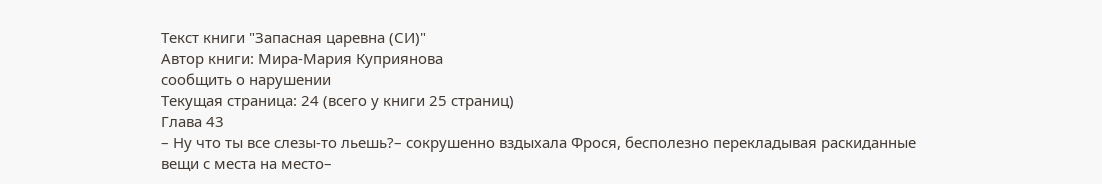Текст книги "Запасная царевна (СИ)"
Автор книги: Мира-Мария Куприянова
сообщить о нарушении
Текущая страница: 24 (всего у книги 25 страниц)
Глава 43
– Ну что ты все слезы-то льешь?– сокрушенно вздыхала Фрося, бесполезно перекладывая раскиданные вещи с места на место–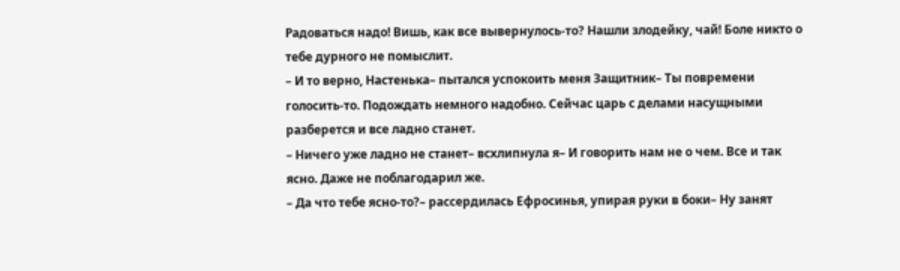Радоваться надо! Вишь, как все вывернулось-то? Нашли злодейку, чай! Боле никто о тебе дурного не помыслит.
– И то верно, Настенька– пытался успокоить меня Защитник– Ты повремени голосить-то. Подождать немного надобно. Сейчас царь с делами насущными разберется и все ладно станет.
– Ничего уже ладно не станет– всхлипнула я– И говорить нам не о чем. Все и так ясно. Даже не поблагодарил же.
– Да что тебе ясно-то?– рассердилась Ефросинья, упирая руки в боки– Ну занят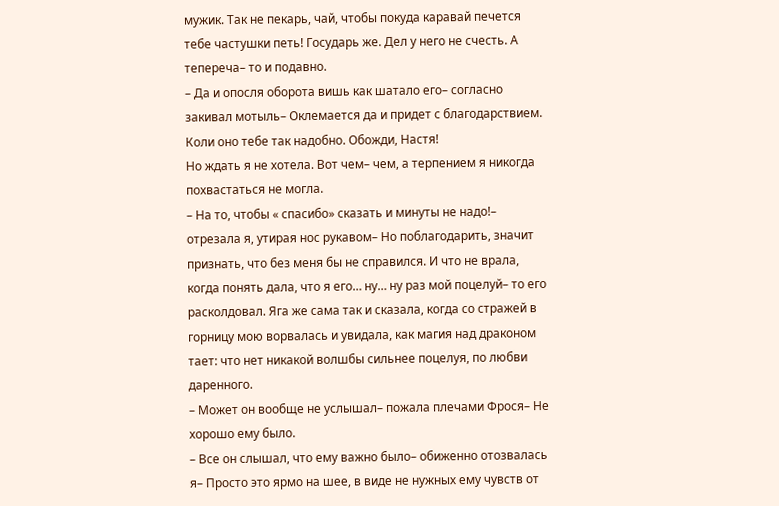мужик. Так не пекарь, чай, чтобы покуда каравай печется тебе частушки петь! Государь же. Дел у него не счесть. А тепереча– то и подавно.
– Да и опосля оборота вишь как шатало его– согласно закивал мотыль– Оклемается да и придет с благодарствием. Коли оно тебе так надобно. Обожди, Настя!
Но ждать я не хотела. Вот чем– чем, а терпением я никогда похвастаться не могла.
– На то, чтобы « спасибо» сказать и минуты не надо!– отрезала я, утирая нос рукавом– Но поблагодарить, значит признать, что без меня бы не справился. И что не врала, когда понять дала, что я его… ну… ну раз мой поцелуй– то его расколдовал. Яга же сама так и сказала, когда со стражей в горницу мою ворвалась и увидала, как магия над драконом тает: что нет никакой волшбы сильнее поцелуя, по любви даренного.
– Может он вообще не услышал– пожала плечами Фрося– Не хорошо ему было.
– Все он слышал, что ему важно было– обиженно отозвалась я– Просто это ярмо на шее, в виде не нужных ему чувств от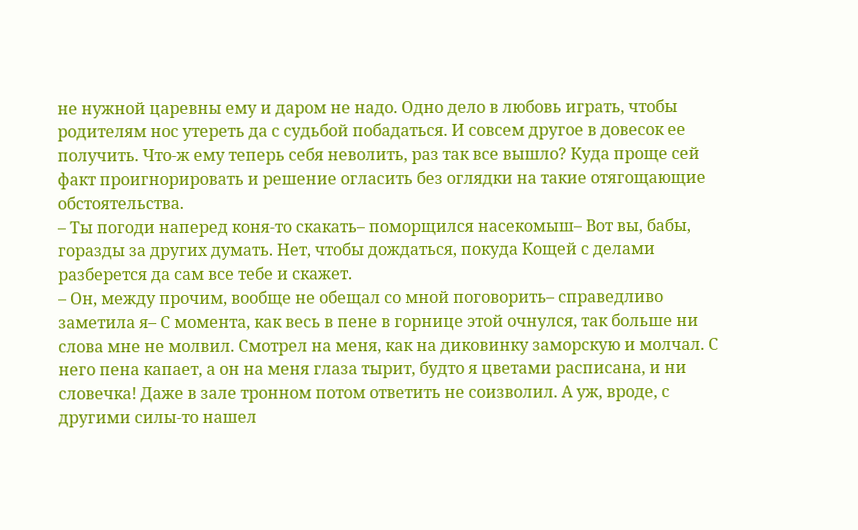не нужной царевны ему и даром не надо. Одно дело в любовь играть, чтобы родителям нос утереть да с судьбой побадаться. И совсем другое в довесок ее получить. Что-ж ему теперь себя неволить, раз так все вышло? Куда проще сей факт проигнорировать и решение огласить без оглядки на такие отягощающие обстоятельства.
– Ты погоди наперед коня-то скакать– поморщился насекомыш– Вот вы, бабы, горазды за других думать. Нет, чтобы дождаться, покуда Кощей с делами разберется да сам все тебе и скажет.
– Он, между прочим, вообще не обещал со мной поговорить– справедливо заметила я– С момента, как весь в пене в горнице этой очнулся, так больше ни слова мне не молвил. Смотрел на меня, как на диковинку заморскую и молчал. С него пена капает, а он на меня глаза тырит, будто я цветами расписана, и ни словечка! Даже в зале тронном потом ответить не соизволил. А уж, вроде, с другими силы-то нашел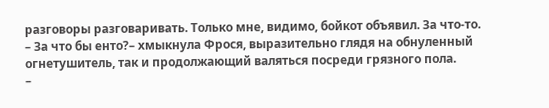разговоры разговаривать. Только мне, видимо, бойкот объявил. За что-то.
– За что бы енто?– хмыкнула Фрося, выразительно глядя на обнуленный огнетушитель, так и продолжающий валяться посреди грязного пола.
–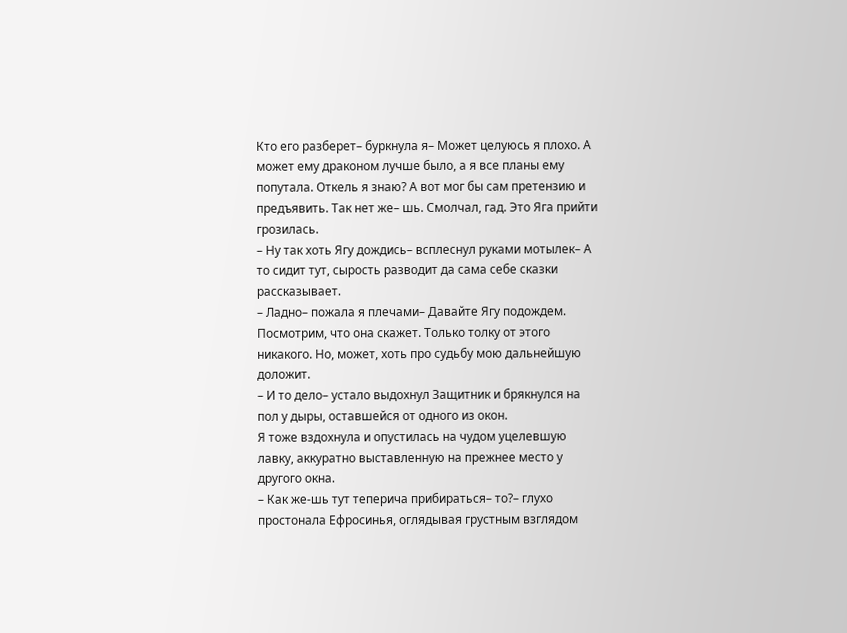Кто его разберет– буркнула я– Может целуюсь я плохо. А может ему драконом лучше было, а я все планы ему попутала. Откель я знаю? А вот мог бы сам претензию и предъявить. Так нет же– шь. Смолчал, гад. Это Яга прийти грозилась.
– Ну так хоть Ягу дождись– всплеснул руками мотылек– А то сидит тут, сырость разводит да сама себе сказки рассказывает.
– Ладно– пожала я плечами– Давайте Ягу подождем. Посмотрим, что она скажет. Только толку от этого никакого. Но, может, хоть про судьбу мою дальнейшую доложит.
– И то дело– устало выдохнул Защитник и брякнулся на пол у дыры, оставшейся от одного из окон.
Я тоже вздохнула и опустилась на чудом уцелевшую лавку, аккуратно выставленную на прежнее место у другого окна.
– Как же-шь тут теперича прибираться– то?– глухо простонала Ефросинья, оглядывая грустным взглядом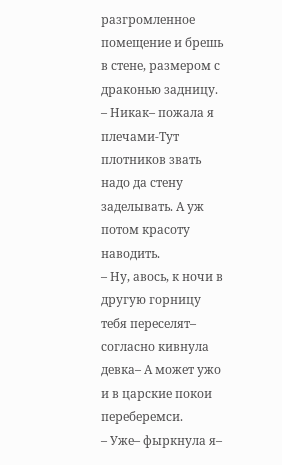разгромленное помещение и брешь в стене, размером с драконью задницу.
– Никак– пожала я плечами-Тут плотников звать надо да стену заделывать. А уж потом красоту наводить.
– Ну, авось, к ночи в другую горницу тебя переселят– согласно кивнула девка– А может ужо и в царские покои переберемси.
– Уже– фыркнула я–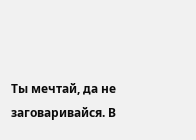Ты мечтай, да не заговаривайся. В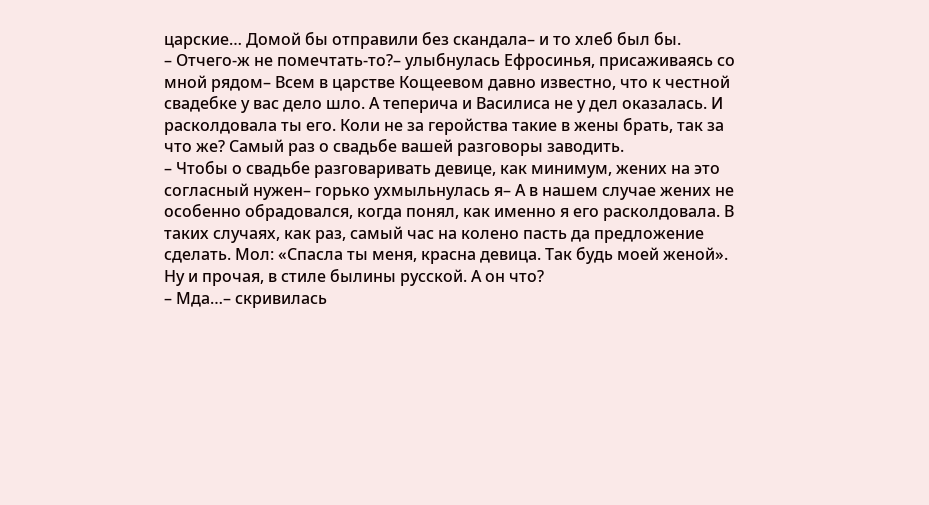царские… Домой бы отправили без скандала– и то хлеб был бы.
– Отчего-ж не помечтать-то?– улыбнулась Ефросинья, присаживаясь со мной рядом– Всем в царстве Кощеевом давно известно, что к честной свадебке у вас дело шло. А теперича и Василиса не у дел оказалась. И расколдовала ты его. Коли не за геройства такие в жены брать, так за что же? Самый раз о свадьбе вашей разговоры заводить.
– Чтобы о свадьбе разговаривать девице, как минимум, жених на это согласный нужен– горько ухмыльнулась я– А в нашем случае жених не особенно обрадовался, когда понял, как именно я его расколдовала. В таких случаях, как раз, самый час на колено пасть да предложение сделать. Мол: «Спасла ты меня, красна девица. Так будь моей женой». Ну и прочая, в стиле былины русской. А он что?
– Мда…– скривилась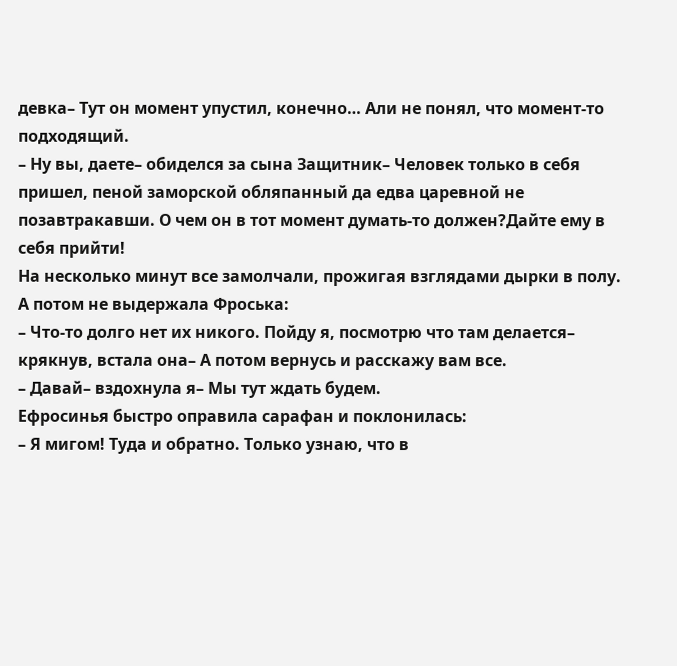девка– Тут он момент упустил, конечно… Али не понял, что момент-то подходящий.
– Ну вы, даете– обиделся за сына Защитник– Человек только в себя пришел, пеной заморской обляпанный да едва царевной не позавтракавши. О чем он в тот момент думать-то должен?Дайте ему в себя прийти!
На несколько минут все замолчали, прожигая взглядами дырки в полу. А потом не выдержала Фроська:
– Что-то долго нет их никого. Пойду я, посмотрю что там делается– крякнув, встала она– А потом вернусь и расскажу вам все.
– Давай– вздохнула я– Мы тут ждать будем.
Ефросинья быстро оправила сарафан и поклонилась:
– Я мигом! Туда и обратно. Только узнаю, что в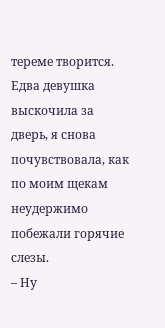тереме творится.
Едва девушка выскочила за дверь, я снова почувствовала, как по моим щекам неудержимо побежали горячие слезы.
– Ну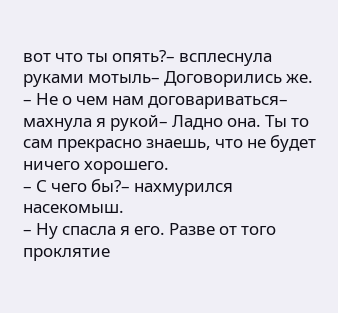вот что ты опять?– всплеснула руками мотыль– Договорились же.
– Не о чем нам договариваться– махнула я рукой– Ладно она. Ты то сам прекрасно знаешь, что не будет ничего хорошего.
– С чего бы?– нахмурился насекомыш.
– Ну спасла я его. Разве от того проклятие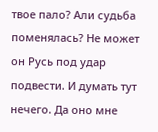твое пало? Али судьба поменялась? Не может он Русь под удар подвести. И думать тут нечего. Да оно мне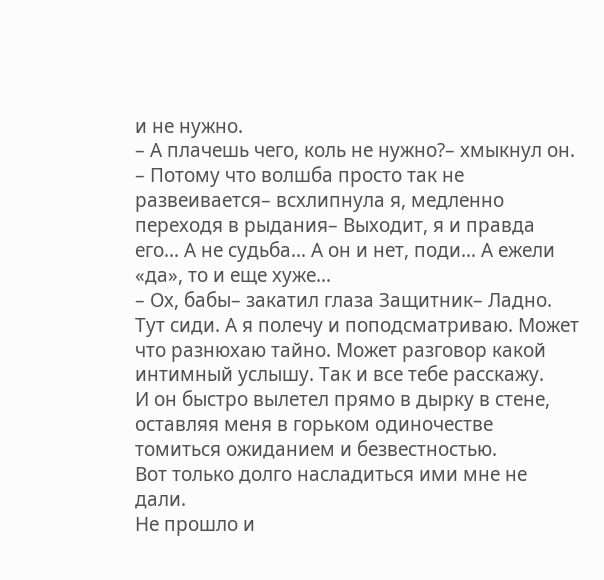и не нужно.
– А плачешь чего, коль не нужно?– хмыкнул он.
– Потому что волшба просто так не развеивается– всхлипнула я, медленно переходя в рыдания– Выходит, я и правда его… А не судьба… А он и нет, поди… А ежели «да», то и еще хуже…
– Ох, бабы– закатил глаза Защитник– Ладно. Тут сиди. А я полечу и поподсматриваю. Может что разнюхаю тайно. Может разговор какой интимный услышу. Так и все тебе расскажу.
И он быстро вылетел прямо в дырку в стене, оставляя меня в горьком одиночестве томиться ожиданием и безвестностью.
Вот только долго насладиться ими мне не дали.
Не прошло и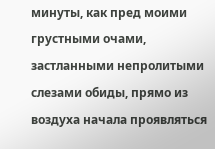минуты, как пред моими грустными очами, застланными непролитыми слезами обиды, прямо из воздуха начала проявляться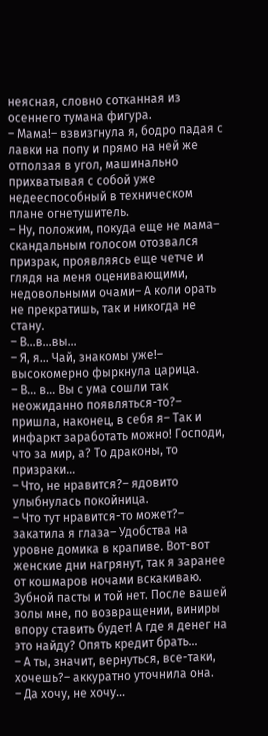неясная, словно сотканная из осеннего тумана фигура.
– Мама!– взвизгнула я, бодро падая с лавки на попу и прямо на ней же отползая в угол, машинально прихватывая с собой уже недееспособный в техническом плане огнетушитель.
– Ну, положим, покуда еще не мама– скандальным голосом отозвался призрак, проявляясь еще четче и глядя на меня оценивающими, недовольными очами– А коли орать не прекратишь, так и никогда не стану.
– В…в…вы…
– Я, я… Чай, знакомы уже!– высокомерно фыркнула царица.
– В… в… Вы с ума сошли так неожиданно появляться-то?– пришла, наконец, в себя я– Так и инфаркт заработать можно! Господи, что за мир, а? То драконы, то призраки…
– Что, не нравится?– ядовито улыбнулась покойница.
– Что тут нравится-то может?– закатила я глаза– Удобства на уровне домика в крапиве. Вот-вот женские дни нагрянут, так я заранее от кошмаров ночами вскакиваю. Зубной пасты и той нет. После вашей золы мне, по возвращении, виниры впору ставить будет! А где я денег на это найду? Опять кредит брать…
– А ты, значит, вернуться, все-таки, хочешь?– аккуратно уточнила она.
– Да хочу, не хочу…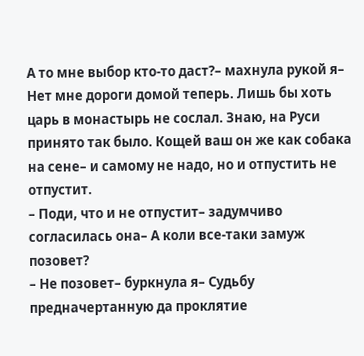А то мне выбор кто-то даст?– махнула рукой я– Нет мне дороги домой теперь. Лишь бы хоть царь в монастырь не сослал. Знаю, на Руси принято так было. Кощей ваш он же как собака на сене– и самому не надо, но и отпустить не отпустит.
– Поди, что и не отпустит– задумчиво согласилась она– А коли все-таки замуж позовет?
– Не позовет– буркнула я– Судьбу предначертанную да проклятие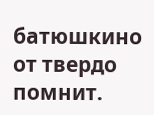батюшкино от твердо помнит.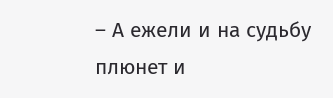– А ежели и на судьбу плюнет и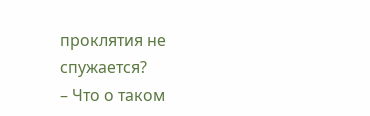проклятия не спужается?
– Что о таком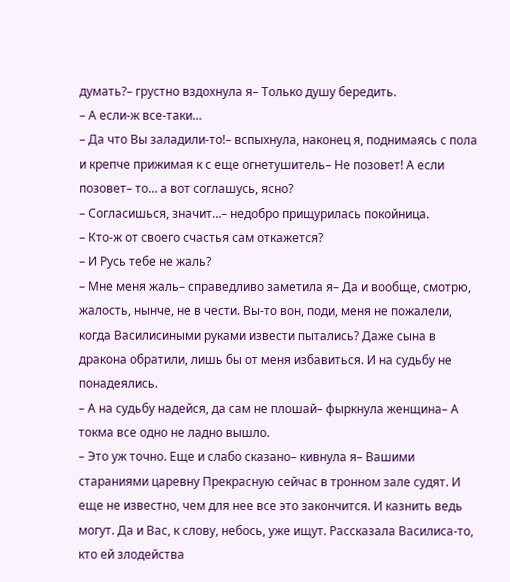думать?– грустно вздохнула я– Только душу бередить.
– А если-ж все-таки…
– Да что Вы заладили-то!– вспыхнула, наконец я, поднимаясь с пола и крепче прижимая к с еще огнетушитель– Не позовет! А если позовет– то… а вот соглашусь, ясно?
– Согласишься, значит…– недобро прищурилась покойница.
– Кто-ж от своего счастья сам откажется?
– И Русь тебе не жаль?
– Мне меня жаль– справедливо заметила я– Да и вообще, смотрю, жалость, нынче, не в чести. Вы-то вон, поди, меня не пожалели, когда Василисиными руками извести пытались? Даже сына в дракона обратили, лишь бы от меня избавиться. И на судьбу не понадеялись.
– А на судьбу надейся, да сам не плошай– фыркнула женщина– А токма все одно не ладно вышло.
– Это уж точно. Еще и слабо сказано– кивнула я– Вашими стараниями царевну Прекрасную сейчас в тронном зале судят. И еще не известно, чем для нее все это закончится. И казнить ведь могут. Да и Вас, к слову, небось, уже ищут. Рассказала Василиса-то, кто ей злодейства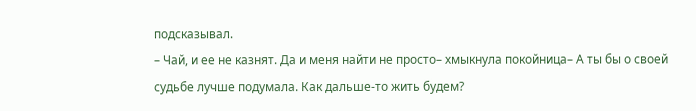подсказывал.
– Чай, и ее не казнят. Да и меня найти не просто– хмыкнула покойница– А ты бы о своей судьбе лучше подумала. Как дальше-то жить будем?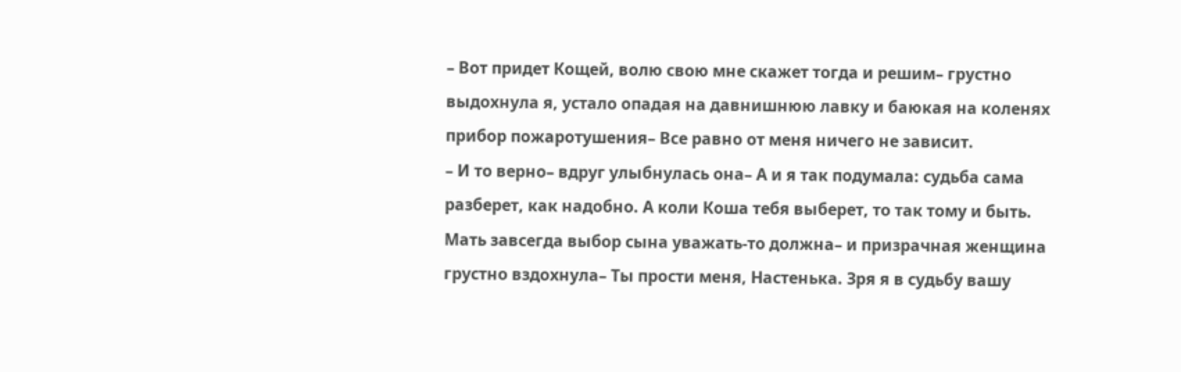– Вот придет Кощей, волю свою мне скажет тогда и решим– грустно выдохнула я, устало опадая на давнишнюю лавку и баюкая на коленях прибор пожаротушения– Все равно от меня ничего не зависит.
– И то верно– вдруг улыбнулась она– А и я так подумала: судьба сама разберет, как надобно. А коли Коша тебя выберет, то так тому и быть. Мать завсегда выбор сына уважать-то должна– и призрачная женщина грустно вздохнула– Ты прости меня, Настенька. Зря я в судьбу вашу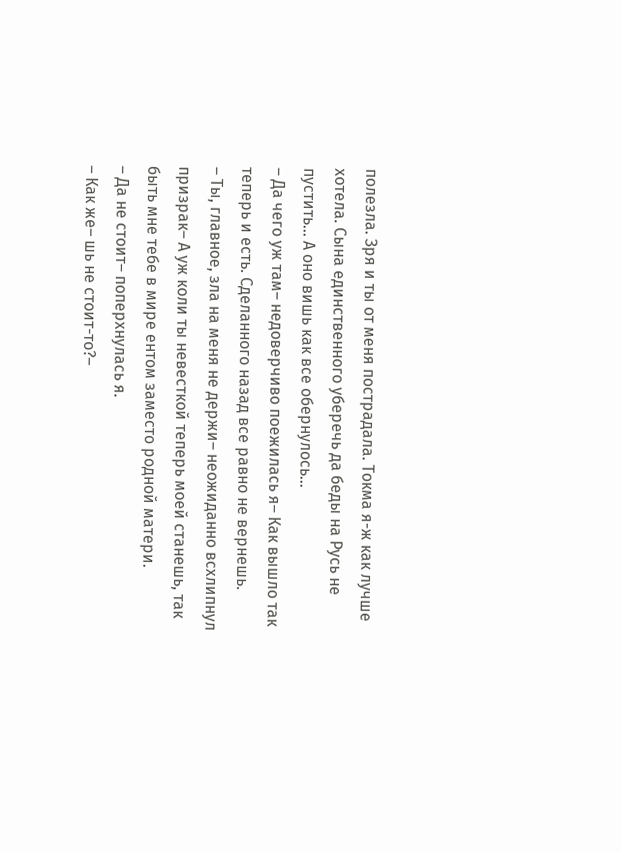полезла. Зря и ты от меня пострадала. Токма я-ж как лучше хотела. Сына единственного уберечь да беды на Русь не пустить… А оно вишь как все обернулось…
– Да чего уж там– недоверчиво поежилась я– Как вышло так теперь и есть. Сделанного назад все равно не вернешь.
– Ты, главное, зла на меня не держи– неожиданно всхлипнул призрак– А уж коли ты невесткой теперь моей станешь, так быть мне тебе в мире ентом заместо родной матери.
– Да не стоит– поперхнулась я.
– Как же– шь не стоит-то?–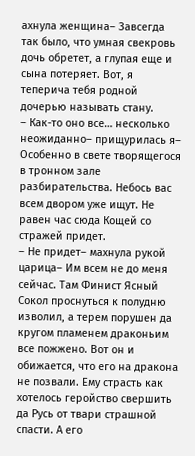ахнула женщина– Завсегда так было, что умная свекровь дочь обретет, а глупая еще и сына потеряет. Вот, я теперича тебя родной дочерью называть стану.
– Как-то оно все… несколько неожиданно– прищурилась я– Особенно в свете творящегося в тронном зале разбирательства. Небось вас всем двором уже ищут. Не равен час сюда Кощей со стражей придет.
– Не придет– махнула рукой царица– Им всем не до меня сейчас. Там Финист Ясный Сокол проснуться к полудню изволил, а терем порушен да кругом пламенем драконьим все пожжено. Вот он и обижается, что его на дракона не позвали. Ему страсть как хотелось геройство свершить да Русь от твари страшной спасти. А его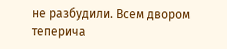не разбудили. Всем двором теперича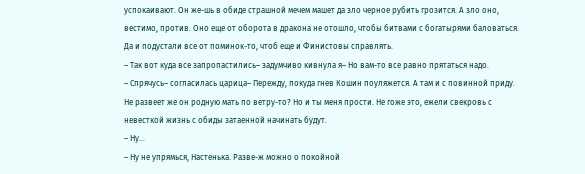успокаивают. Он же-шь в обиде страшной мечем машет да зло черное рубить грозится. А зло оно, вестимо, против. Оно еще от оборота в дракона не отошло, чтобы битвами с богатырями баловаться. Да и подустали все от поминок-то, чтоб еще и Финистовы справлять.
– Так вот куда все запропастились– задумчиво кивнула я– Но вам-то все равно прятаться надо.
– Спрячусь– согласилась царица– Пережду, покуда гнев Кошин поуляжется. А там и с повинной приду. Не развеет же он родную мать по ветру-то? Но и ты меня прости. Не гоже это, ежели свекровь с невесткой жизнь с обиды затаенной начинать будут.
– Ну…
– Ну не упрямься, Настенька. Разве-ж можно о покойной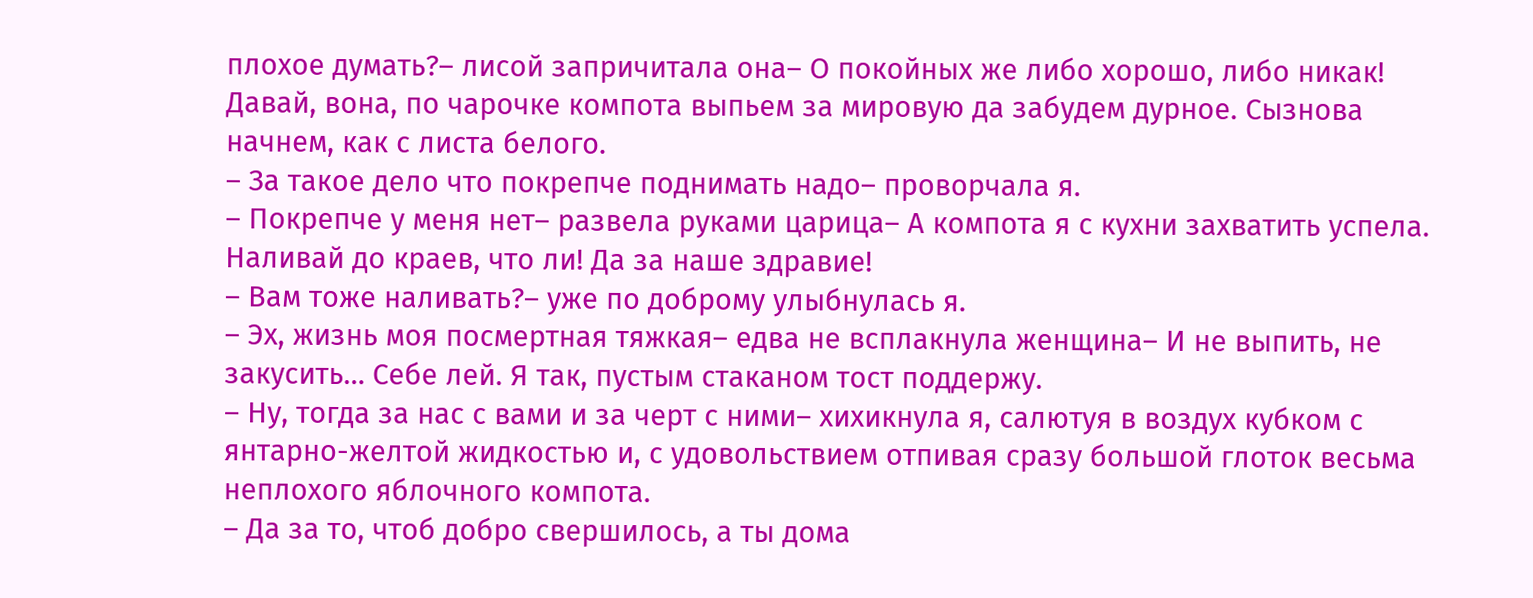плохое думать?– лисой запричитала она– О покойных же либо хорошо, либо никак! Давай, вона, по чарочке компота выпьем за мировую да забудем дурное. Сызнова начнем, как с листа белого.
– За такое дело что покрепче поднимать надо– проворчала я.
– Покрепче у меня нет– развела руками царица– А компота я с кухни захватить успела. Наливай до краев, что ли! Да за наше здравие!
– Вам тоже наливать?– уже по доброму улыбнулась я.
– Эх, жизнь моя посмертная тяжкая– едва не всплакнула женщина– И не выпить, не закусить… Себе лей. Я так, пустым стаканом тост поддержу.
– Ну, тогда за нас с вами и за черт с ними– хихикнула я, салютуя в воздух кубком с янтарно-желтой жидкостью и, с удовольствием отпивая сразу большой глоток весьма неплохого яблочного компота.
– Да за то, чтоб добро свершилось, а ты дома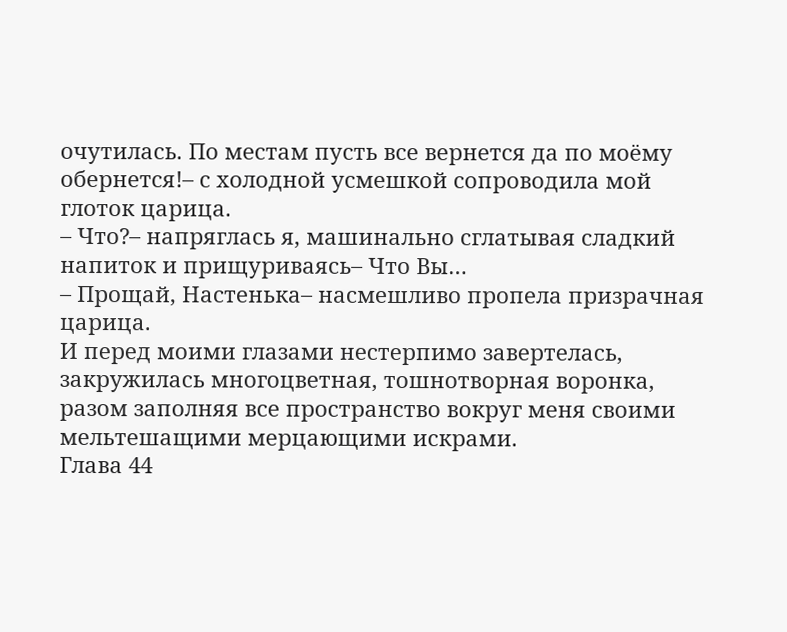очутилась. По местам пусть все вернется да по моёму обернется!– с холодной усмешкой сопроводила мой глоток царица.
– Что?– напряглась я, машинально сглатывая сладкий напиток и прищуриваясь– Что Вы…
– Прощай, Настенька– насмешливо пропела призрачная царица.
И перед моими глазами нестерпимо завертелась, закружилась многоцветная, тошнотворная воронка, разом заполняя все пространство вокруг меня своими мельтешащими мерцающими искрами.
Глава 44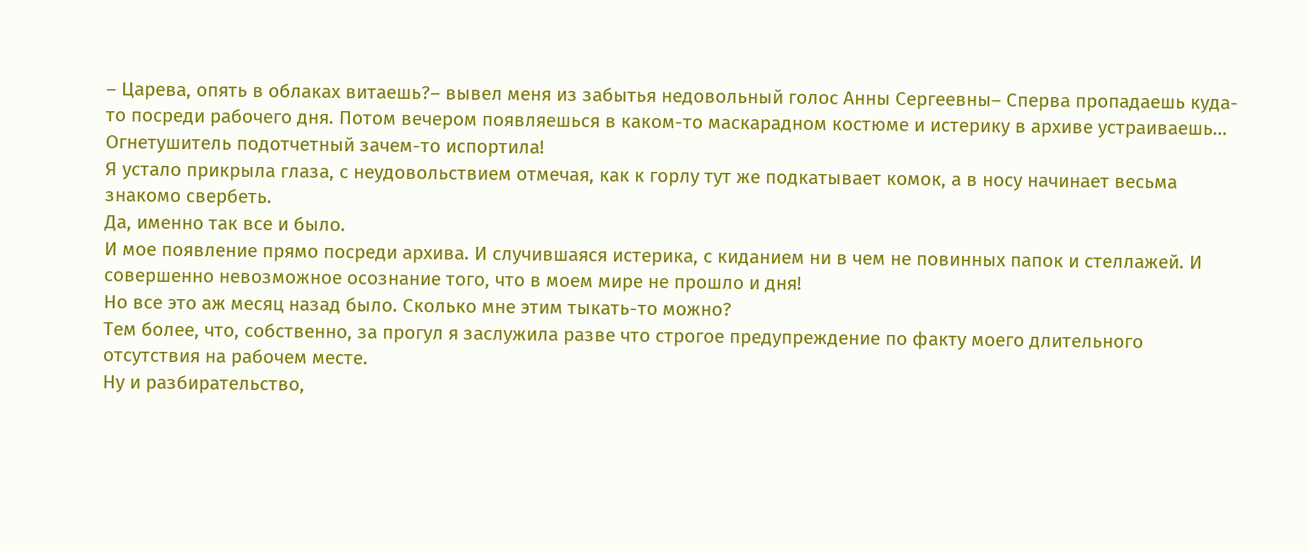– Царева, опять в облаках витаешь?– вывел меня из забытья недовольный голос Анны Сергеевны– Сперва пропадаешь куда-то посреди рабочего дня. Потом вечером появляешься в каком-то маскарадном костюме и истерику в архиве устраиваешь… Огнетушитель подотчетный зачем-то испортила!
Я устало прикрыла глаза, с неудовольствием отмечая, как к горлу тут же подкатывает комок, а в носу начинает весьма знакомо свербеть.
Да, именно так все и было.
И мое появление прямо посреди архива. И случившаяся истерика, с киданием ни в чем не повинных папок и стеллажей. И совершенно невозможное осознание того, что в моем мире не прошло и дня!
Но все это аж месяц назад было. Сколько мне этим тыкать-то можно?
Тем более, что, собственно, за прогул я заслужила разве что строгое предупреждение по факту моего длительного отсутствия на рабочем месте.
Ну и разбирательство,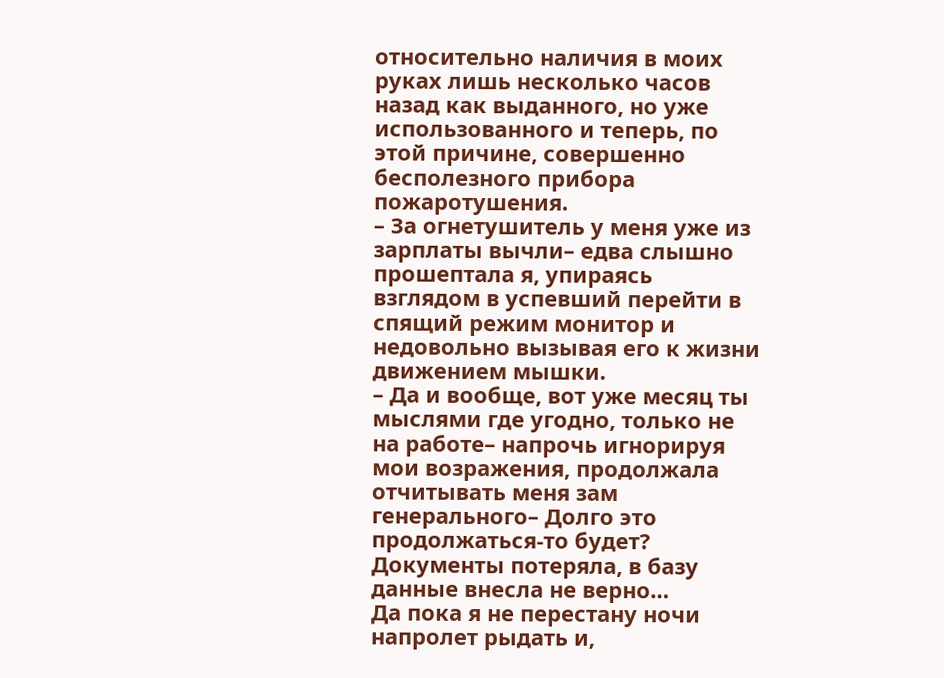относительно наличия в моих руках лишь несколько часов назад как выданного, но уже использованного и теперь, по этой причине, совершенно бесполезного прибора пожаротушения.
– За огнетушитель у меня уже из зарплаты вычли– едва слышно прошептала я, упираясь взглядом в успевший перейти в спящий режим монитор и недовольно вызывая его к жизни движением мышки.
– Да и вообще, вот уже месяц ты мыслями где угодно, только не на работе– напрочь игнорируя мои возражения, продолжала отчитывать меня зам генерального– Долго это продолжаться-то будет? Документы потеряла, в базу данные внесла не верно…
Да пока я не перестану ночи напролет рыдать и,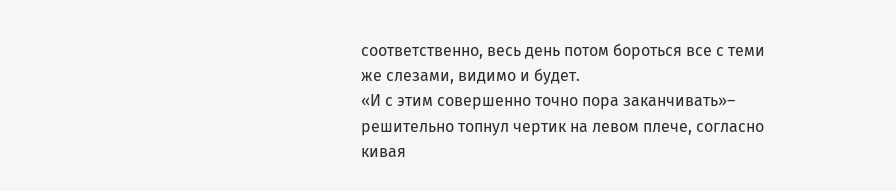соответственно, весь день потом бороться все с теми же слезами, видимо и будет.
«И с этим совершенно точно пора заканчивать»– решительно топнул чертик на левом плече, согласно кивая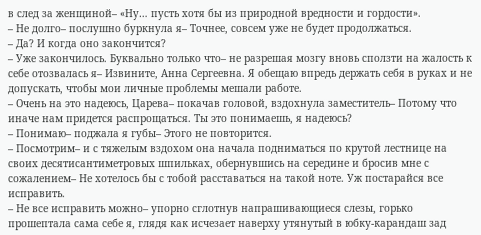в след за женщиной– «Ну… пусть хотя бы из природной вредности и гордости».
– Не долго– послушно буркнула я– Точнее, совсем уже не будет продолжаться.
– Да? И когда оно закончится?
– Уже закончилось. Буквально только что– не разрешая мозгу вновь сползти на жалость к себе отозвалась я– Извините, Анна Сергеевна. Я обещаю впредь держать себя в руках и не допускать, чтобы мои личные проблемы мешали работе.
– Очень на это надеюсь, Царева– покачав головой, вздохнула заместитель– Потому что иначе нам придется распрощаться. Ты это понимаешь, я надеюсь?
– Понимаю– поджала я губы– Этого не повторится.
– Посмотрим– и с тяжелым вздохом она начала подниматься по крутой лестнице на своих десятисантиметровых шпильках, обернувшись на середине и бросив мне с сожалением– Не хотелось бы с тобой расставаться на такой ноте. Уж постарайся все исправить.
– Не все исправить можно– упорно сглотнув напрашивающиеся слезы, горько прошептала сама себе я, глядя как исчезает наверху утянутый в юбку-карандаш зад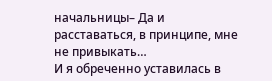начальницы– Да и расставаться, в принципе, мне не привыкать…
И я обреченно уставилась в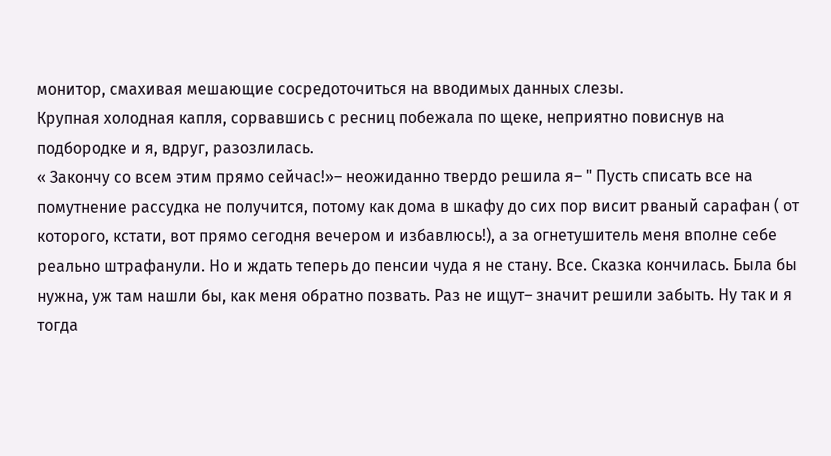монитор, смахивая мешающие сосредоточиться на вводимых данных слезы.
Крупная холодная капля, сорвавшись с ресниц побежала по щеке, неприятно повиснув на подбородке и я, вдруг, разозлилась.
« Закончу со всем этим прямо сейчас!»– неожиданно твердо решила я– " Пусть списать все на помутнение рассудка не получится, потому как дома в шкафу до сих пор висит рваный сарафан ( от которого, кстати, вот прямо сегодня вечером и избавлюсь!), а за огнетушитель меня вполне себе реально штрафанули. Но и ждать теперь до пенсии чуда я не стану. Все. Сказка кончилась. Была бы нужна, уж там нашли бы, как меня обратно позвать. Раз не ищут– значит решили забыть. Ну так и я тогда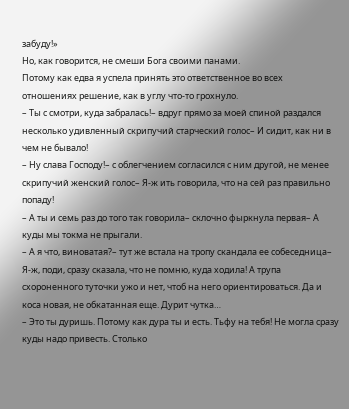забуду!»
Но, как говорится, не смеши Бога своими панами.
Потому как едва я успела принять это ответственное во всех отношениях решение, как в углу что-то грохнуло.
– Ты с смотри, куда забралась!– вдруг прямо за моей спиной раздался несколько удивленный скрипучий старческий голос– И сидит, как ни в чем не бывало!
– Ну слава Господу!– с облегчением согласился с ним другой, не менее скрипучий женский голос– Я-ж ить говорила, что на сей раз правильно попаду!
– А ты и семь раз до того так говорила– склочно фыркнула первая– А куды мы токма не прыгали.
– А я что, виноватая?– тут же встала на тропу скандала ее собеседница– Я-ж, поди, сразу сказала, что не помню, куда ходила! А трупа схороненного туточки ужо и нет, чтоб на него ориентироваться. Да и коса новая, не обкатанная еще. Дурит чутка…
– Это ты дуришь. Потому как дура ты и есть. Тьфу на тебя! Не могла сразу куды надо привесть. Столько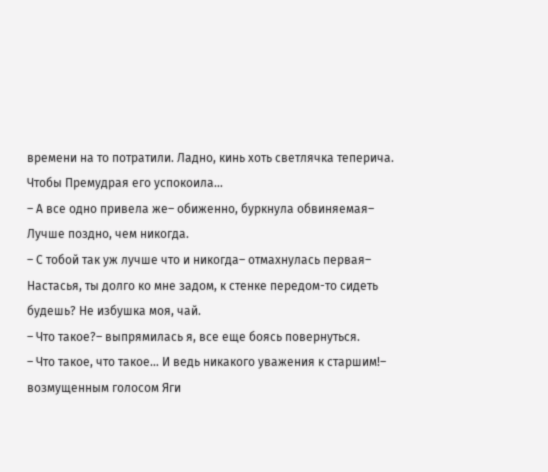времени на то потратили. Ладно, кинь хоть светлячка теперича. Чтобы Премудрая его успокоила…
– А все одно привела же– обиженно, буркнула обвиняемая– Лучше поздно, чем никогда.
– С тобой так уж лучше что и никогда– отмахнулась первая– Настасья, ты долго ко мне задом, к стенке передом-то сидеть будешь? Не избушка моя, чай.
– Что такое?– выпрямилась я, все еще боясь повернуться.
– Что такое, что такое… И ведь никакого уважения к старшим!– возмущенным голосом Яги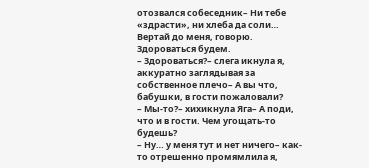отозвался собеседник– Ни тебе «здрасти», ни хлеба да соли… Вертай до меня, говорю. Здороваться будем.
– Здороваться?– слега икнула я, аккуратно заглядывая за собственное плечо– А вы что, бабушки, в гости пожаловали?
– Мы-то?– хихикнула Яга– А поди, что и в гости. Чем угощать-то будешь?
– Ну… у меня тут и нет ничего– как-то отрешенно промямлила я,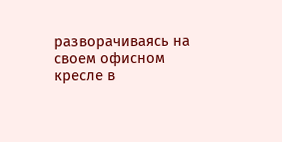разворачиваясь на своем офисном кресле в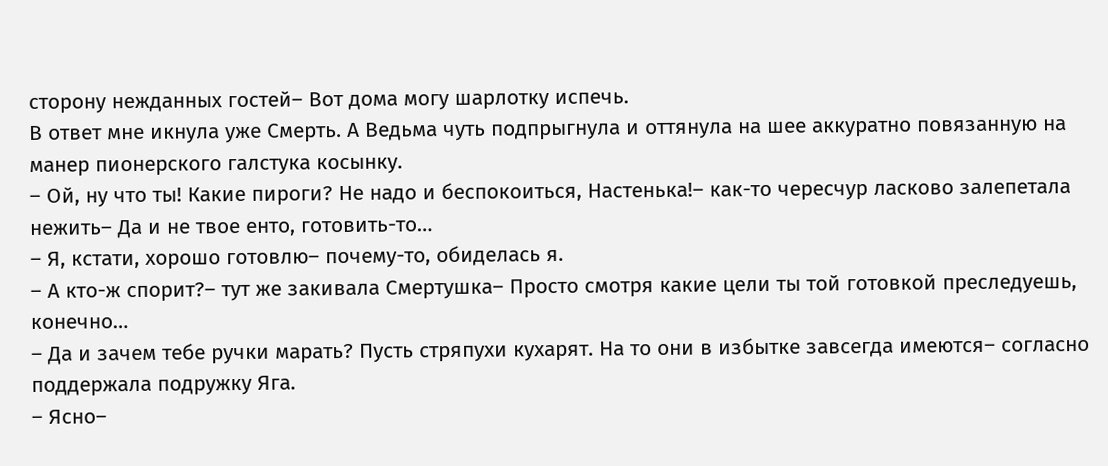сторону нежданных гостей– Вот дома могу шарлотку испечь.
В ответ мне икнула уже Смерть. А Ведьма чуть подпрыгнула и оттянула на шее аккуратно повязанную на манер пионерского галстука косынку.
– Ой, ну что ты! Какие пироги? Не надо и беспокоиться, Настенька!– как-то чересчур ласково залепетала нежить– Да и не твое енто, готовить-то…
– Я, кстати, хорошо готовлю– почему-то, обиделась я.
– А кто-ж спорит?– тут же закивала Смертушка– Просто смотря какие цели ты той готовкой преследуешь, конечно…
– Да и зачем тебе ручки марать? Пусть стряпухи кухарят. На то они в избытке завсегда имеются– согласно поддержала подружку Яга.
– Ясно–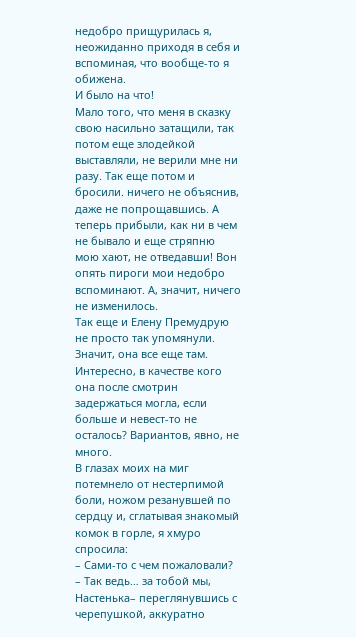недобро прищурилась я, неожиданно приходя в себя и вспоминая, что вообще-то я обижена.
И было на что!
Мало того, что меня в сказку свою насильно затащили, так потом еще злодейкой выставляли, не верили мне ни разу. Так еще потом и бросили. ничего не объяснив, даже не попрощавшись. А теперь прибыли, как ни в чем не бывало и еще стряпню мою хают, не отведавши! Вон опять пироги мои недобро вспоминают. А, значит, ничего не изменилось.
Так еще и Елену Премудрую не просто так упомянули. Значит, она все еще там. Интересно, в качестве кого она после смотрин задержаться могла, если больше и невест-то не осталось? Вариантов, явно, не много.
В глазах моих на миг потемнело от нестерпимой боли, ножом резанувшей по сердцу и, сглатывая знакомый комок в горле, я хмуро спросила:
– Сами-то с чем пожаловали?
– Так ведь… за тобой мы, Настенька– переглянувшись с черепушкой, аккуратно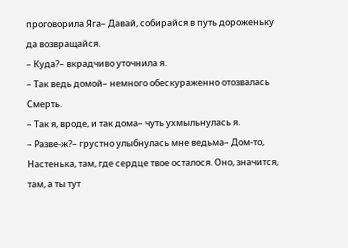проговорила Яга– Давай, собирайся в путь дороженьку да возвращайся.
– Куда?– вкрадчиво уточнила я.
– Так ведь домой– немного обескураженно отозвалась Смерть.
– Так я, вроде, и так дома– чуть ухмыльнулась я.
– Разве-ж?– грустно улыбнулась мне ведьма– Дом-то, Настенька, там, где сердце твое осталося. Оно, значится, там, а ты тут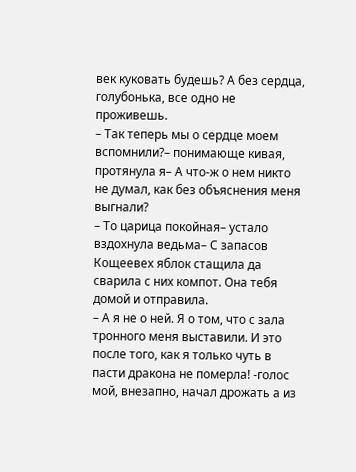век куковать будешь? А без сердца, голубонька, все одно не проживешь.
– Так теперь мы о сердце моем вспомнили?– понимающе кивая, протянула я– А что-ж о нем никто не думал, как без объяснения меня выгнали?
– То царица покойная– устало вздохнула ведьма– С запасов Кощеевех яблок стащила да сварила с них компот. Она тебя домой и отправила.
– А я не о ней. Я о том, что с зала тронного меня выставили. И это после того, как я только чуть в пасти дракона не померла! -голос мой, внезапно, начал дрожать а из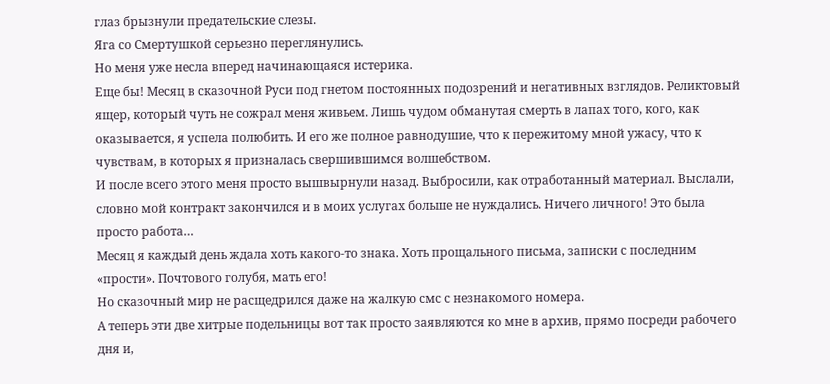глаз брызнули предательские слезы.
Яга со Смертушкой серьезно переглянулись.
Но меня уже несла вперед начинающаяся истерика.
Еще бы! Месяц в сказочной Руси под гнетом постоянных подозрений и негативных взглядов. Реликтовый ящер, который чуть не сожрал меня живьем. Лишь чудом обманутая смерть в лапах того, кого, как оказывается, я успела полюбить. И его же полное равнодушие, что к пережитому мной ужасу, что к чувствам, в которых я призналась свершившимся волшебством.
И после всего этого меня просто вышвырнули назад. Выбросили, как отработанный материал. Выслали, словно мой контракт закончился и в моих услугах больше не нуждались. Ничего личного! Это была просто работа…
Месяц я каждый день ждала хоть какого-то знака. Хоть прощального письма, записки с последним «прости». Почтового голубя, мать его!
Но сказочный мир не расщедрился даже на жалкую смс с незнакомого номера.
А теперь эти две хитрые подельницы вот так просто заявляются ко мне в архив, прямо посреди рабочего дня и,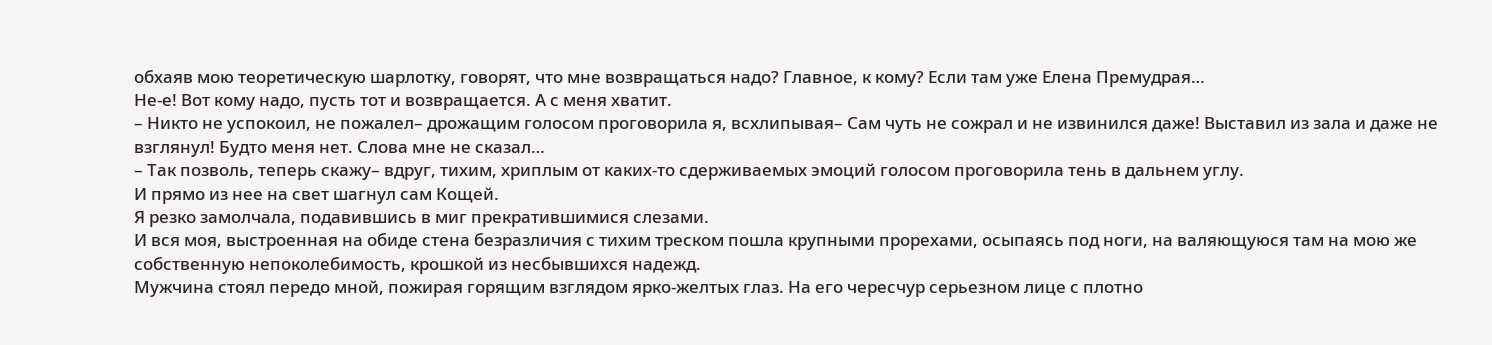обхаяв мою теоретическую шарлотку, говорят, что мне возвращаться надо? Главное, к кому? Если там уже Елена Премудрая…
Не-е! Вот кому надо, пусть тот и возвращается. А с меня хватит.
– Никто не успокоил, не пожалел– дрожащим голосом проговорила я, всхлипывая– Сам чуть не сожрал и не извинился даже! Выставил из зала и даже не взглянул! Будто меня нет. Слова мне не сказал…
– Так позволь, теперь скажу– вдруг, тихим, хриплым от каких-то сдерживаемых эмоций голосом проговорила тень в дальнем углу.
И прямо из нее на свет шагнул сам Кощей.
Я резко замолчала, подавившись в миг прекратившимися слезами.
И вся моя, выстроенная на обиде стена безразличия с тихим треском пошла крупными прорехами, осыпаясь под ноги, на валяющуюся там на мою же собственную непоколебимость, крошкой из несбывшихся надежд.
Мужчина стоял передо мной, пожирая горящим взглядом ярко-желтых глаз. На его чересчур серьезном лице с плотно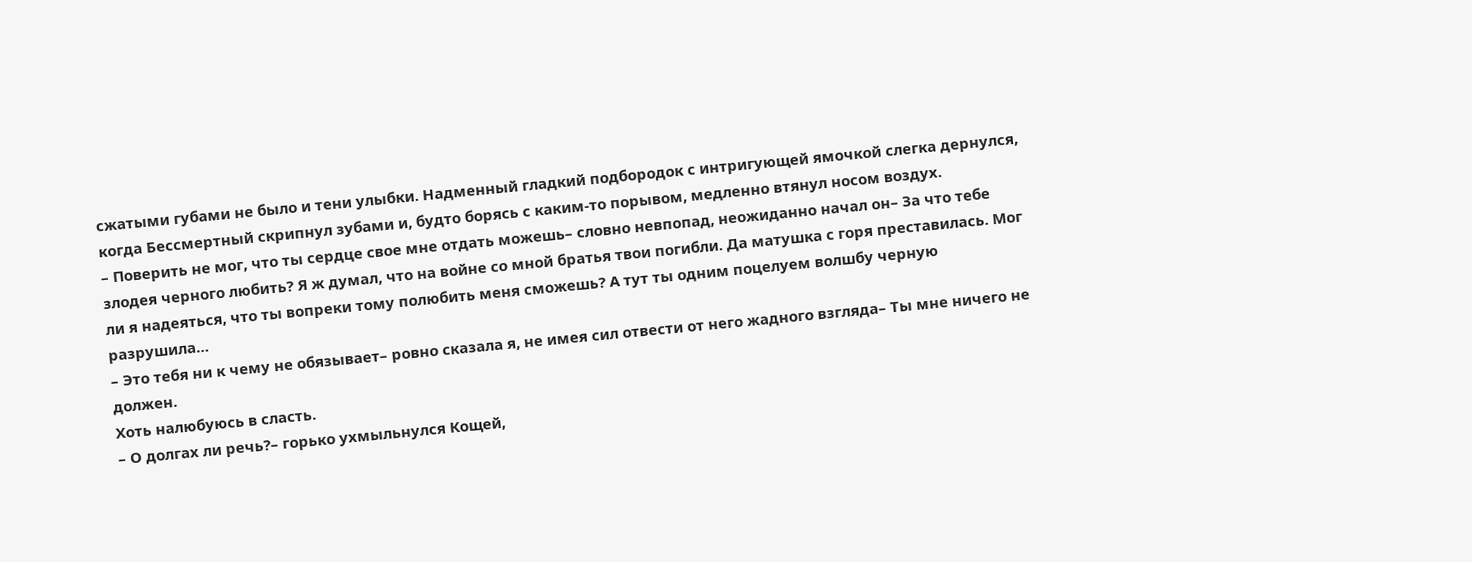сжатыми губами не было и тени улыбки. Надменный гладкий подбородок с интригующей ямочкой слегка дернулся, когда Бессмертный скрипнул зубами и, будто борясь с каким-то порывом, медленно втянул носом воздух.
– Поверить не мог, что ты сердце свое мне отдать можешь– словно невпопад, неожиданно начал он– За что тебе злодея черного любить? Я ж думал, что на войне со мной братья твои погибли. Да матушка с горя преставилась. Мог ли я надеяться, что ты вопреки тому полюбить меня сможешь? А тут ты одним поцелуем волшбу черную разрушила…
– Это тебя ни к чему не обязывает– ровно сказала я, не имея сил отвести от него жадного взгляда– Ты мне ничего не должен.
Хоть налюбуюсь в сласть.
– О долгах ли речь?– горько ухмыльнулся Кощей,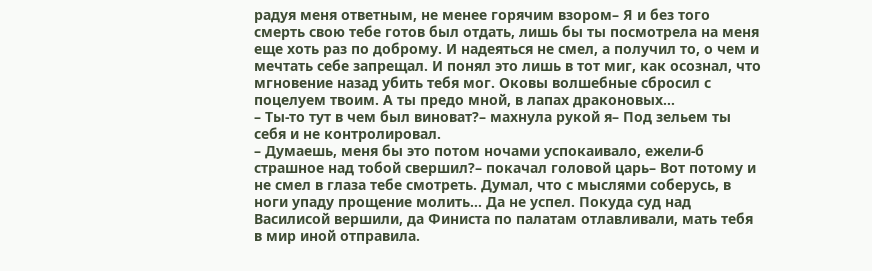радуя меня ответным, не менее горячим взором– Я и без того смерть свою тебе готов был отдать, лишь бы ты посмотрела на меня еще хоть раз по доброму. И надеяться не смел, а получил то, о чем и мечтать себе запрещал. И понял это лишь в тот миг, как осознал, что мгновение назад убить тебя мог. Оковы волшебные сбросил с поцелуем твоим. А ты предо мной, в лапах драконовых…
– Ты-то тут в чем был виноват?– махнула рукой я– Под зельем ты себя и не контролировал.
– Думаешь, меня бы это потом ночами успокаивало, ежели-б страшное над тобой свершил?– покачал головой царь– Вот потому и не смел в глаза тебе смотреть. Думал, что с мыслями соберусь, в ноги упаду прощение молить… Да не успел. Покуда суд над Василисой вершили, да Финиста по палатам отлавливали, мать тебя в мир иной отправила.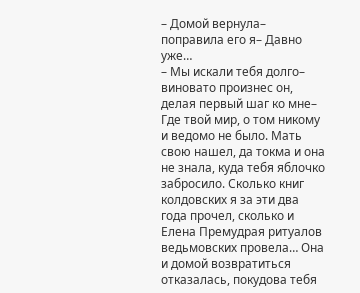– Домой вернула– поправила его я– Давно уже…
– Мы искали тебя долго– виновато произнес он, делая первый шаг ко мне– Где твой мир, о том никому и ведомо не было. Мать свою нашел, да токма и она не знала, куда тебя яблочко забросило. Сколько книг колдовских я за эти два года прочел, сколько и Елена Премудрая ритуалов ведьмовских провела… Она и домой возвратиться отказалась, покудова тебя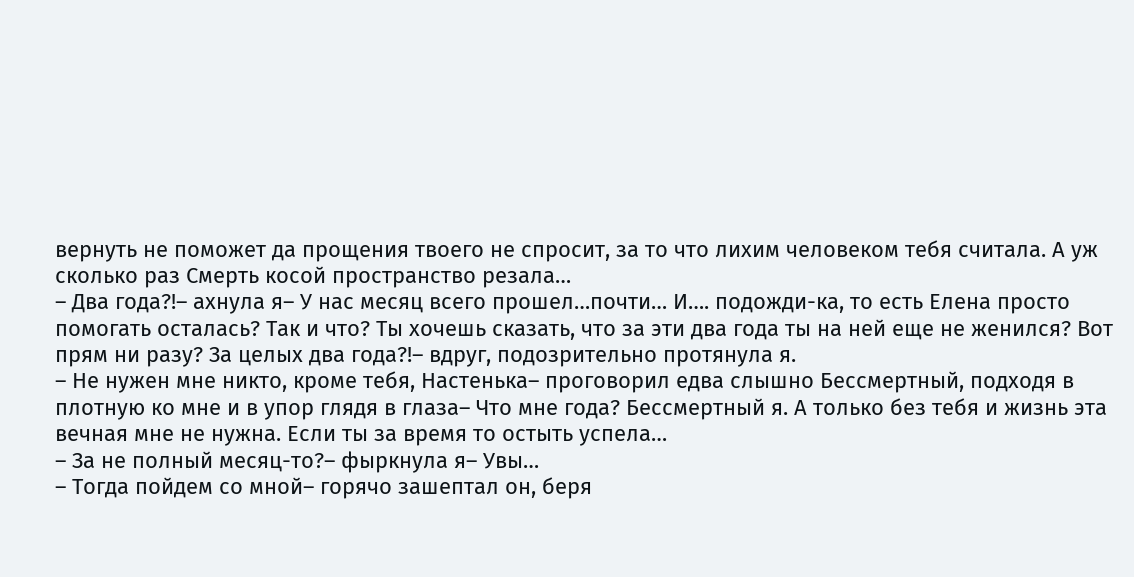вернуть не поможет да прощения твоего не спросит, за то что лихим человеком тебя считала. А уж сколько раз Смерть косой пространство резала…
– Два года?!– ахнула я– У нас месяц всего прошел…почти… И…. подожди-ка, то есть Елена просто помогать осталась? Так и что? Ты хочешь сказать, что за эти два года ты на ней еще не женился? Вот прям ни разу? За целых два года?!– вдруг, подозрительно протянула я.
– Не нужен мне никто, кроме тебя, Настенька– проговорил едва слышно Бессмертный, подходя в плотную ко мне и в упор глядя в глаза– Что мне года? Бессмертный я. А только без тебя и жизнь эта вечная мне не нужна. Если ты за время то остыть успела…
– За не полный месяц-то?– фыркнула я– Увы…
– Тогда пойдем со мной– горячо зашептал он, беря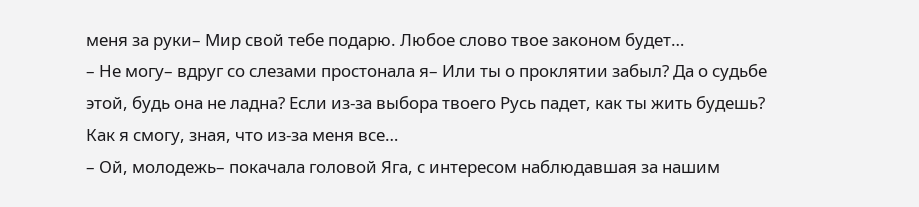меня за руки– Мир свой тебе подарю. Любое слово твое законом будет…
– Не могу– вдруг со слезами простонала я– Или ты о проклятии забыл? Да о судьбе этой, будь она не ладна? Если из-за выбора твоего Русь падет, как ты жить будешь? Как я смогу, зная, что из-за меня все…
– Ой, молодежь– покачала головой Яга, с интересом наблюдавшая за нашим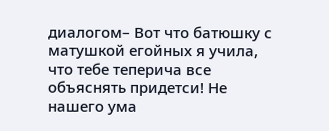диалогом– Вот что батюшку с матушкой егойных я учила, что тебе теперича все объяснять придетси! Не нашего ума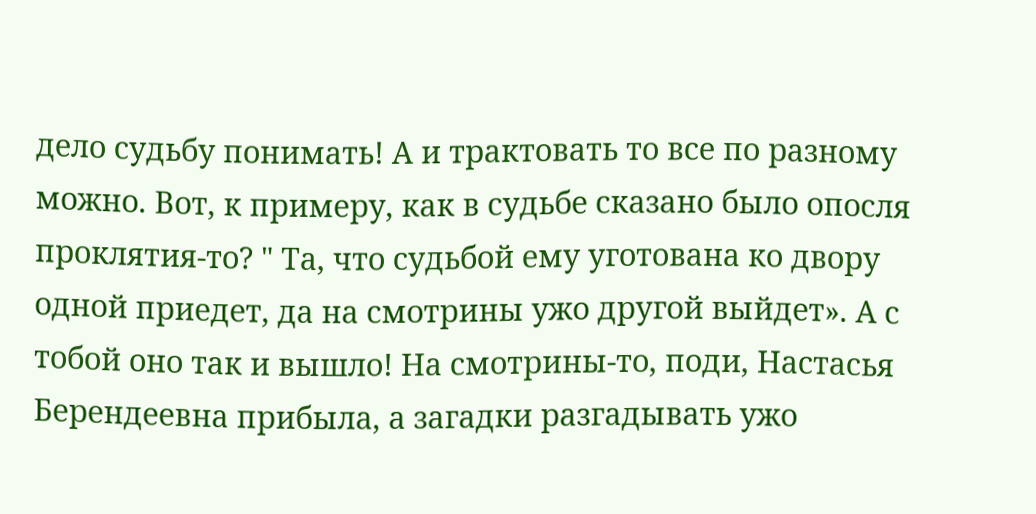дело судьбу понимать! А и трактовать то все по разному можно. Вот, к примеру, как в судьбе сказано было опосля проклятия-то? " Та, что судьбой ему уготована ко двору одной приедет, да на смотрины ужо другой выйдет». А с тобой оно так и вышло! На смотрины-то, поди, Настасья Берендеевна прибыла, а загадки разгадывать ужо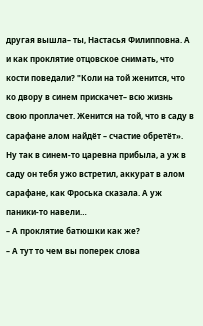другая вышла– ты, Настасья Филипповна. А и как проклятие отцовское снимать, что кости поведали? "Коли на той женится, что ко двору в синем прискачет– всю жизнь свою проплачет. Женится на той, что в саду в сарафане алом найдёт – счастие обретёт». Ну так в синем-то царевна прибыла, а уж в саду он тебя ужо встретил, аккурат в алом сарафане, как Фроська сказала. А уж паники-то навели…
– А проклятие батюшки как же?
– А тут то чем вы поперек слова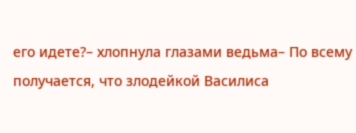его идете?– хлопнула глазами ведьма– По всему получается, что злодейкой Василиса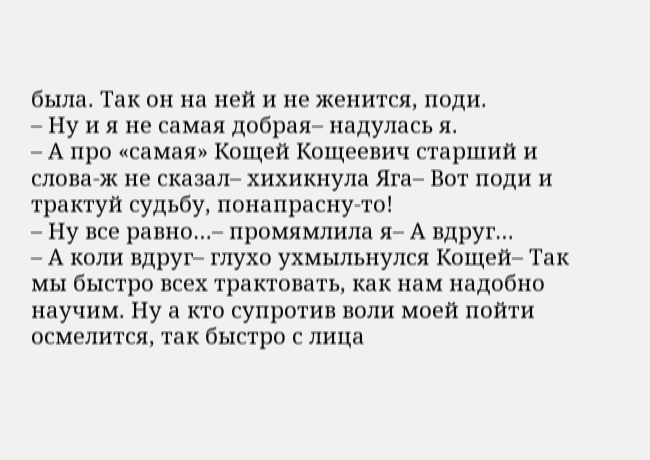была. Так он на ней и не женится, поди.
– Ну и я не самая добрая– надулась я.
– А про «самая» Кощей Кощеевич старший и слова-ж не сказал– хихикнула Яга– Вот поди и трактуй судьбу, понапрасну-то!
– Ну все равно…– промямлила я– А вдруг…
– А коли вдруг– глухо ухмыльнулся Кощей– Так мы быстро всех трактовать, как нам надобно научим. Ну а кто супротив воли моей пойти осмелится, так быстро с лица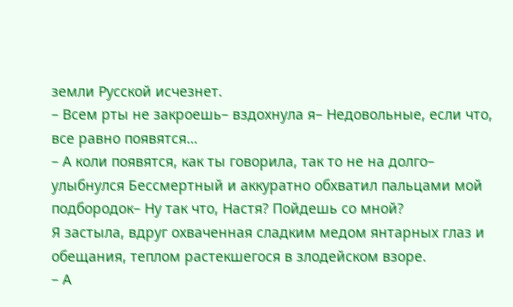земли Русской исчезнет.
– Всем рты не закроешь– вздохнула я– Недовольные, если что, все равно появятся…
– А коли появятся, как ты говорила, так то не на долго– улыбнулся Бессмертный и аккуратно обхватил пальцами мой подбородок– Ну так что, Настя? Пойдешь со мной?
Я застыла, вдруг охваченная сладким медом янтарных глаз и обещания, теплом растекшегося в злодейском взоре.
– А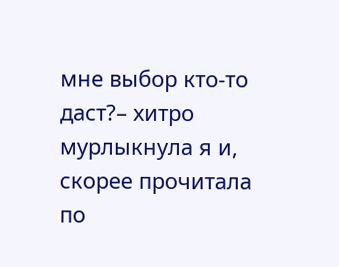мне выбор кто-то даст?– хитро мурлыкнула я и, скорее прочитала по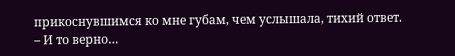прикоснувшимся ко мне губам, чем услышала, тихий ответ.
– И то верно…